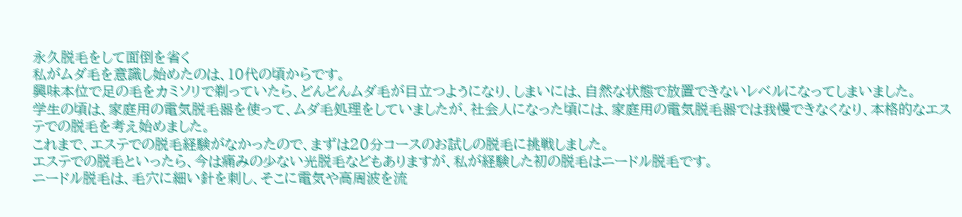永久脱毛をして面倒を省く
私がムダ毛を意識し始めたのは、10代の頃からです。
興味本位で足の毛をカミソリで剃っていたら、どんどんムダ毛が目立つようになり、しまいには、自然な状態で放置できないレベルになってしまいました。
学生の頃は、家庭用の電気脱毛器を使って、ムダ毛処理をしていましたが、社会人になった頃には、家庭用の電気脱毛器では我慢できなくなり、本格的なエステでの脱毛を考え始めました。
これまで、エステでの脱毛経験がなかったので、まずは20分コースのお試しの脱毛に挑戦しました。
エステでの脱毛といったら、今は痛みの少ない光脱毛などもありますが、私が経験した初の脱毛はニードル脱毛です。
ニードル脱毛は、毛穴に細い針を刺し、そこに電気や高周波を流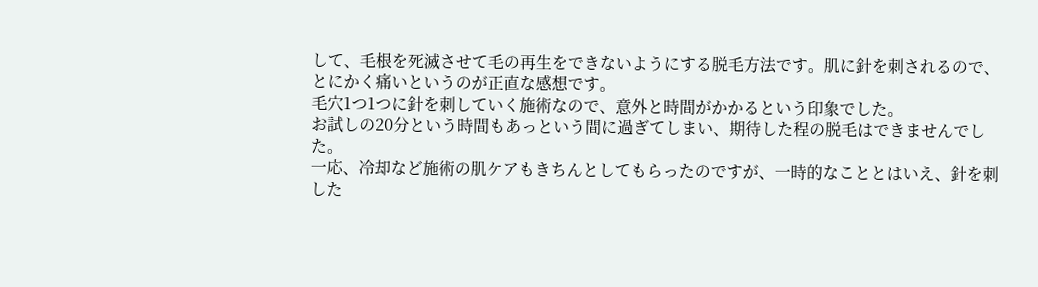して、毛根を死滅させて毛の再生をできないようにする脱毛方法です。肌に針を刺されるので、とにかく痛いというのが正直な感想です。
毛穴1つ1つに針を刺していく施術なので、意外と時間がかかるという印象でした。
お試しの20分という時間もあっという間に過ぎてしまい、期待した程の脱毛はできませんでした。
一応、冷却など施術の肌ケアもきちんとしてもらったのですが、一時的なこととはいえ、針を刺した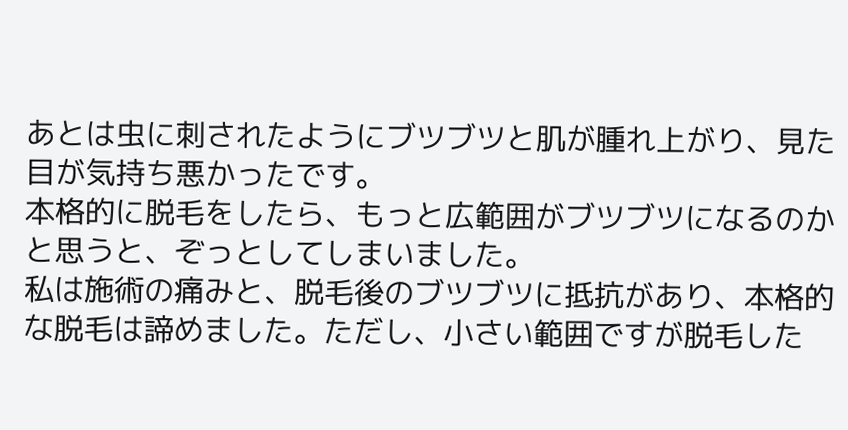あとは虫に刺されたようにブツブツと肌が腫れ上がり、見た目が気持ち悪かったです。
本格的に脱毛をしたら、もっと広範囲がブツブツになるのかと思うと、ぞっとしてしまいました。
私は施術の痛みと、脱毛後のブツブツに抵抗があり、本格的な脱毛は諦めました。ただし、小さい範囲ですが脱毛した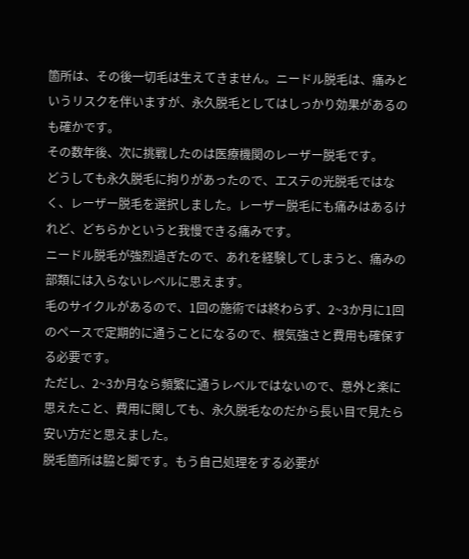箇所は、その後一切毛は生えてきません。ニードル脱毛は、痛みというリスクを伴いますが、永久脱毛としてはしっかり効果があるのも確かです。
その数年後、次に挑戦したのは医療機関のレーザー脱毛です。
どうしても永久脱毛に拘りがあったので、エステの光脱毛ではなく、レーザー脱毛を選択しました。レーザー脱毛にも痛みはあるけれど、どちらかというと我慢できる痛みです。
ニードル脱毛が強烈過ぎたので、あれを経験してしまうと、痛みの部類には入らないレベルに思えます。
毛のサイクルがあるので、1回の施術では終わらず、2~3か月に1回のペースで定期的に通うことになるので、根気強さと費用も確保する必要です。
ただし、2~3か月なら頻繁に通うレベルではないので、意外と楽に思えたこと、費用に関しても、永久脱毛なのだから長い目で見たら安い方だと思えました。
脱毛箇所は脇と脚です。もう自己処理をする必要が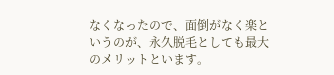なくなったので、面倒がなく楽というのが、永久脱毛としても最大のメリットといます。